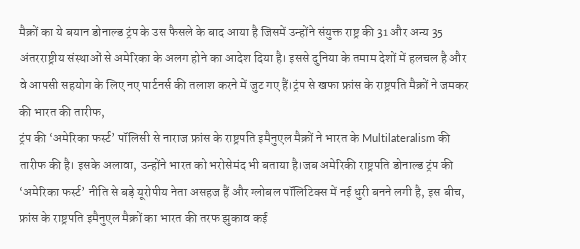मैक्रों का ये बयान डोनाल्ड ट्रंप के उस फैसले के बाद आया है जिसमें उन्होंने संयुक्त राष्ट्र की 31 और अन्य 35 अंतरराष्ट्रीय संस्थाओं से अमेरिका के अलग होने का आदेश दिया है। इससे दुनिया के तमाम देशों में हलचल है और वे आपसी सहयोग के लिए नए पार्टनर्स की तलाश करने में जुट गए हैं।ट्रंप से खफा फ्रांस के राष्ट्रपति मैक्रों ने जमकर की भारत की तारीफ,
ट्रंप की ‘अमेरिका फर्स्ट’ पॉलिसी से नाराज फ्रांस के राष्ट्रपति इमैनुएल मैक्रों ने भारत के Multilateralism की तारीफ की है। इसके अलावा, उन्होंने भारत को भरोसेमंद भी बताया है।जब अमेरिकी राष्ट्रपति डोनाल्ड ट्रंप की ‘अमेरिका फर्स्ट’ नीति से बड़े यूरोपीय नेता असहज हैं और ग्लोबल पॉलिटिक्स में नई धुरी बनने लगी है, इस बीच, फ्रांस के राष्ट्रपति इमैनुएल मैक्रों का भारत की तरफ झुकाव कई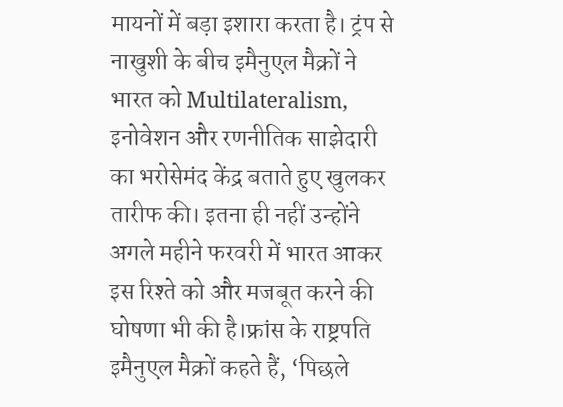मायनों में बड़ा इशारा करता है। ट्रंप से नाखुशी के बीच इमैनुएल मैक्रों ने भारत को Multilateralism, इनोवेशन और रणनीतिक साझेदारी का भरोसेमंद केंद्र बताते हुए खुलकर तारीफ की। इतना ही नहीं उन्होंने अगले महीने फरवरी में भारत आकर इस रिश्ते को और मजबूत करने की घोषणा भी की है।फ्रांस के राष्ट्रपति इमैनुएल मैक्रों कहते हैं, ‘पिछले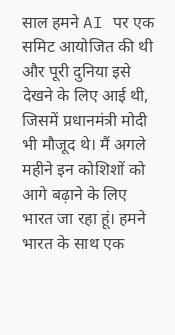साल हमने AI पर एक समिट आयोजित की थी और पूरी दुनिया इसे देखने के लिए आई थी, जिसमें प्रधानमंत्री मोदी भी मौजूद थे। मैं अगले महीने इन कोशिशों को आगे बढ़ाने के लिए भारत जा रहा हूं। हमने भारत के साथ एक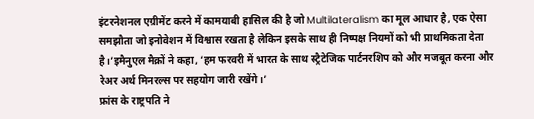इंटरनेशनल एग्रीमेंट करने में कामयाबी हासिल की है जो Multilateralism का मूल आधार है, एक ऐसा समझौता जो इनोवेशन में विश्वास रखता है लेकिन इसके साथ ही निष्पक्ष नियमों को भी प्राथमिकता देता है।’इमैनुएल मैक्रों ने कहा, ‘हम फरवरी में भारत के साथ स्ट्रैटेजिक पार्टनरशिप को और मजबूत करना और रेअर अर्थ मिनरल्स पर सहयोग जारी रखेंगे।’
फ्रांस के राष्ट्रपति ने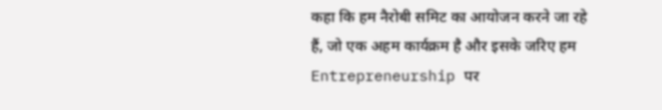कहा कि हम नैरोबी समिट का आयोजन करने जा रहे हैं, जो एक अहम कार्यक्रम है और इसके जरिए हम Entrepreneurship पर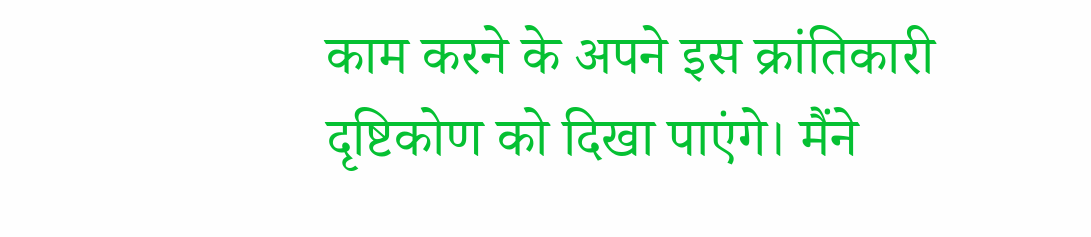काम करने के अपने इस क्रांतिकारी दृष्टिकोण को दिखा पाएंगे। मैंने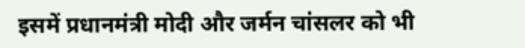इसमें प्रधानमंत्री मोदी और जर्मन चांसलर को भी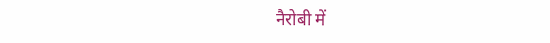नैरोबी में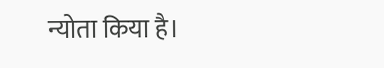न्योता किया है।